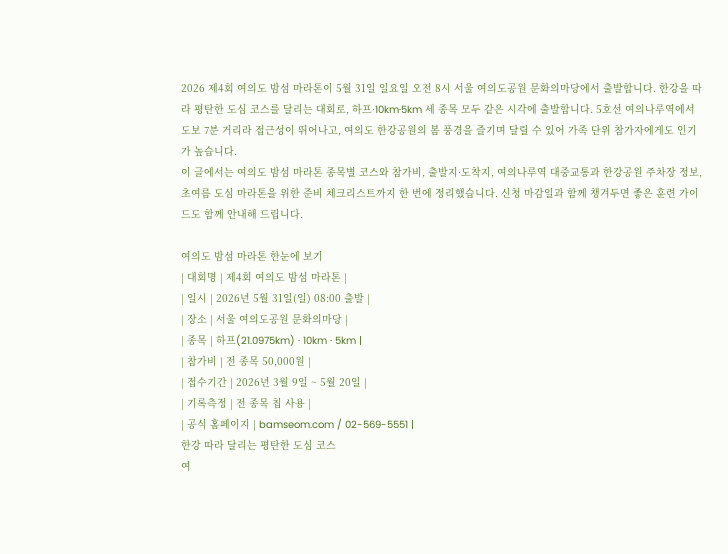2026 제4회 여의도 밤섬 마라톤이 5월 31일 일요일 오전 8시 서울 여의도공원 문화의마당에서 출발합니다. 한강을 따라 평탄한 도심 코스를 달리는 대회로, 하프·10km·5km 세 종목 모두 같은 시각에 출발합니다. 5호선 여의나루역에서 도보 7분 거리라 접근성이 뛰어나고, 여의도 한강공원의 봄 풍경을 즐기며 달릴 수 있어 가족 단위 참가자에게도 인기가 높습니다.
이 글에서는 여의도 밤섬 마라톤 종목별 코스와 참가비, 출발지·도착지, 여의나루역 대중교통과 한강공원 주차장 정보, 초여름 도심 마라톤을 위한 준비 체크리스트까지 한 번에 정리했습니다. 신청 마감일과 함께 챙겨두면 좋은 훈련 가이드도 함께 안내해 드립니다.

여의도 밤섬 마라톤 한눈에 보기
| 대회명 | 제4회 여의도 밤섬 마라톤 |
| 일시 | 2026년 5월 31일(일) 08:00 출발 |
| 장소 | 서울 여의도공원 문화의마당 |
| 종목 | 하프(21.0975km) · 10km · 5km |
| 참가비 | 전 종목 50,000원 |
| 접수기간 | 2026년 3월 9일 ~ 5월 20일 |
| 기록측정 | 전 종목 칩 사용 |
| 공식 홈페이지 | bamseom.com / 02-569-5551 |
한강 따라 달리는 평탄한 도심 코스
여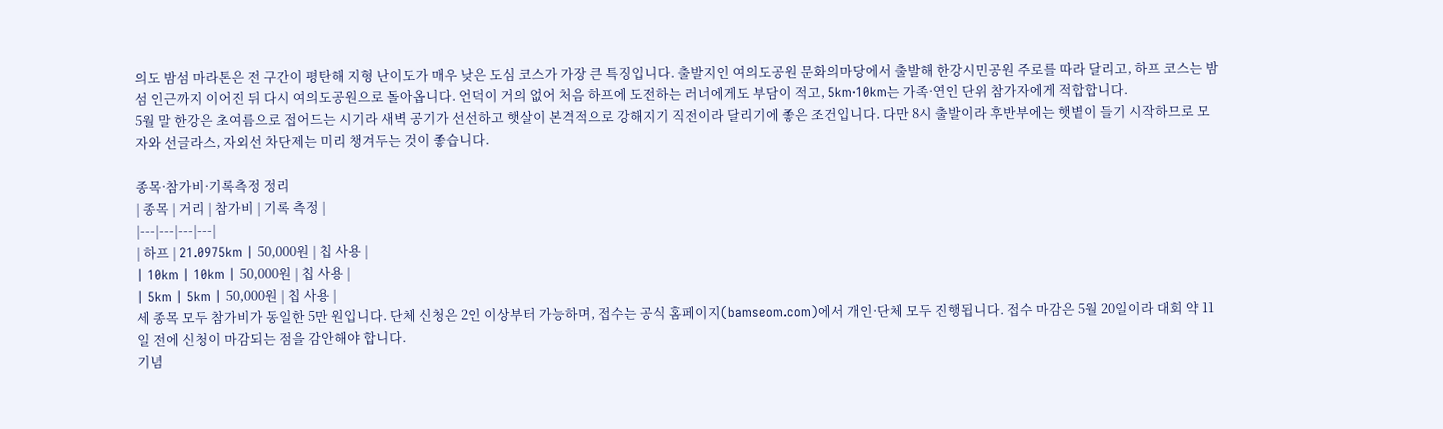의도 밤섬 마라톤은 전 구간이 평탄해 지형 난이도가 매우 낮은 도심 코스가 가장 큰 특징입니다. 출발지인 여의도공원 문화의마당에서 출발해 한강시민공원 주로를 따라 달리고, 하프 코스는 밤섬 인근까지 이어진 뒤 다시 여의도공원으로 돌아옵니다. 언덕이 거의 없어 처음 하프에 도전하는 러너에게도 부담이 적고, 5km·10km는 가족·연인 단위 참가자에게 적합합니다.
5월 말 한강은 초여름으로 접어드는 시기라 새벽 공기가 선선하고 햇살이 본격적으로 강해지기 직전이라 달리기에 좋은 조건입니다. 다만 8시 출발이라 후반부에는 햇볕이 들기 시작하므로 모자와 선글라스, 자외선 차단제는 미리 챙겨두는 것이 좋습니다.

종목·참가비·기록측정 정리
| 종목 | 거리 | 참가비 | 기록 측정 |
|---|---|---|---|
| 하프 | 21.0975km | 50,000원 | 칩 사용 |
| 10km | 10km | 50,000원 | 칩 사용 |
| 5km | 5km | 50,000원 | 칩 사용 |
세 종목 모두 참가비가 동일한 5만 원입니다. 단체 신청은 2인 이상부터 가능하며, 접수는 공식 홈페이지(bamseom.com)에서 개인·단체 모두 진행됩니다. 접수 마감은 5월 20일이라 대회 약 11일 전에 신청이 마감되는 점을 감안해야 합니다.
기념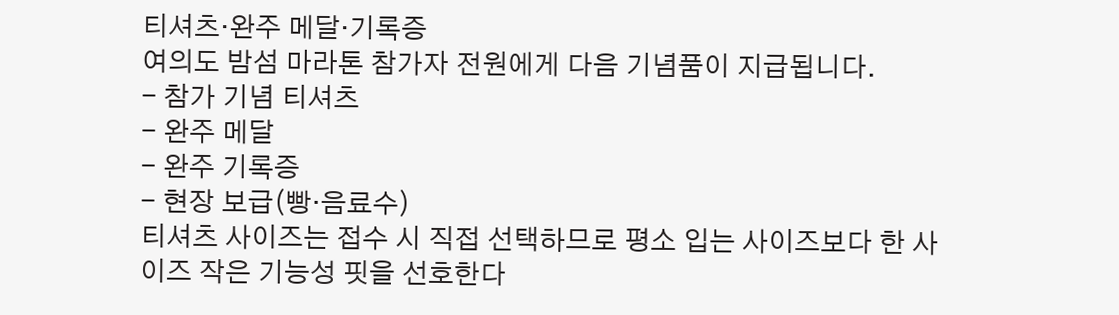티셔츠·완주 메달·기록증
여의도 밤섬 마라톤 참가자 전원에게 다음 기념품이 지급됩니다.
- 참가 기념 티셔츠
- 완주 메달
- 완주 기록증
- 현장 보급(빵·음료수)
티셔츠 사이즈는 접수 시 직접 선택하므로 평소 입는 사이즈보다 한 사이즈 작은 기능성 핏을 선호한다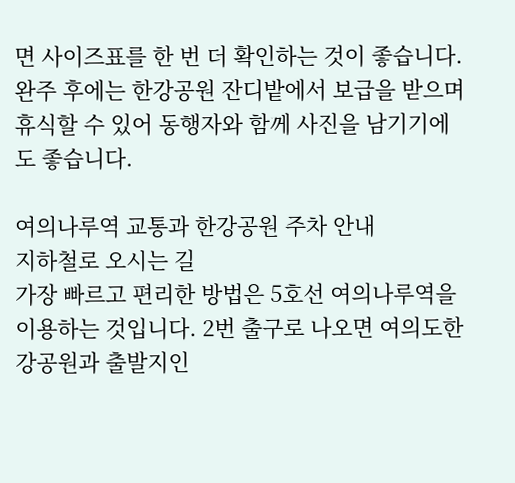면 사이즈표를 한 번 더 확인하는 것이 좋습니다. 완주 후에는 한강공원 잔디밭에서 보급을 받으며 휴식할 수 있어 동행자와 함께 사진을 남기기에도 좋습니다.

여의나루역 교통과 한강공원 주차 안내
지하철로 오시는 길
가장 빠르고 편리한 방법은 5호선 여의나루역을 이용하는 것입니다. 2번 출구로 나오면 여의도한강공원과 출발지인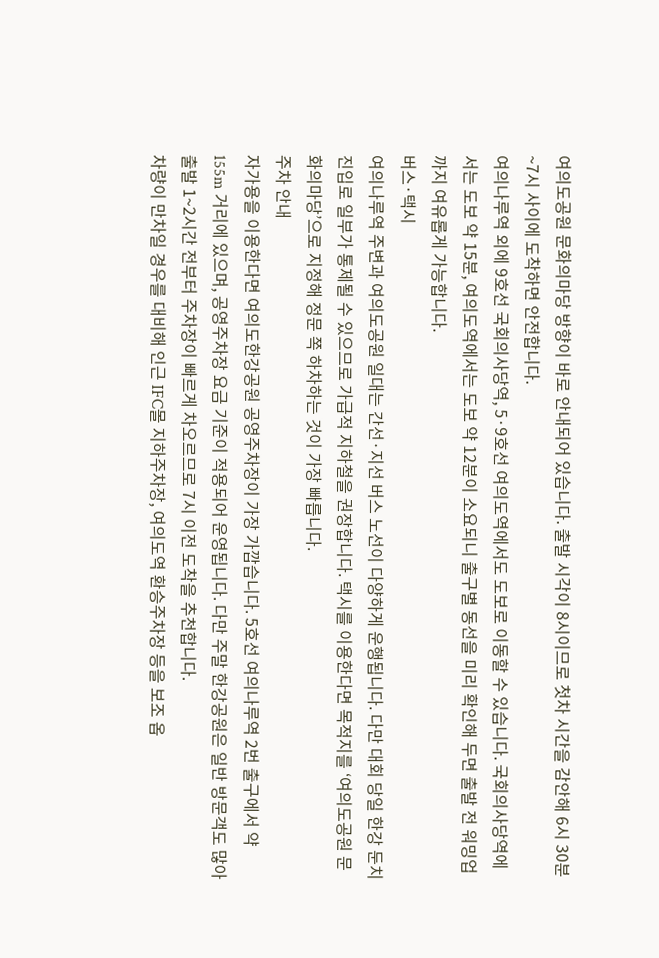여의도공원 문화의마당 방향이 바로 안내되어 있습니다. 출발 시각이 8시이므로 첫차 시간을 감안해 6시 30분~7시 사이에 도착하면 안전합니다.
여의나루역 외에 9호선 국회의사당역, 5·9호선 여의도역에서도 도보로 이동할 수 있습니다. 국회의사당역에서는 도보 약 15분, 여의도역에서는 도보 약 12분이 소요되니 출구별 동선을 미리 확인해 두면 출발 전 워밍업까지 여유롭게 가능합니다.
버스·택시
여의나루역 주변과 여의도공원 일대는 간선·지선 버스 노선이 다양하게 운행됩니다. 다만 대회 당일 한강 둔치 진입로 일부가 통제될 수 있으므로 가급적 지하철을 권장합니다. 택시를 이용한다면 목적지를 ‘여의도공원 문화의마당’으로 지정해 정문 쪽 하차하는 것이 가장 빠릅니다.
주차 안내
자가용을 이용한다면 여의도한강공원 공영주차장이 가장 가깝습니다. 5호선 여의나루역 2번 출구에서 약 155m 거리에 있으며, 공영주차장 요금 기준이 적용되어 운영됩니다. 다만 주말 한강공원은 일반 방문객도 많아 출발 1~2시간 전부터 주차장이 빠르게 차오르므로 7시 이전 도착을 추천합니다.
차량이 만차일 경우를 대비해 인근 IFC몰 지하주차장, 여의도역 환승주차장 등을 보조 옵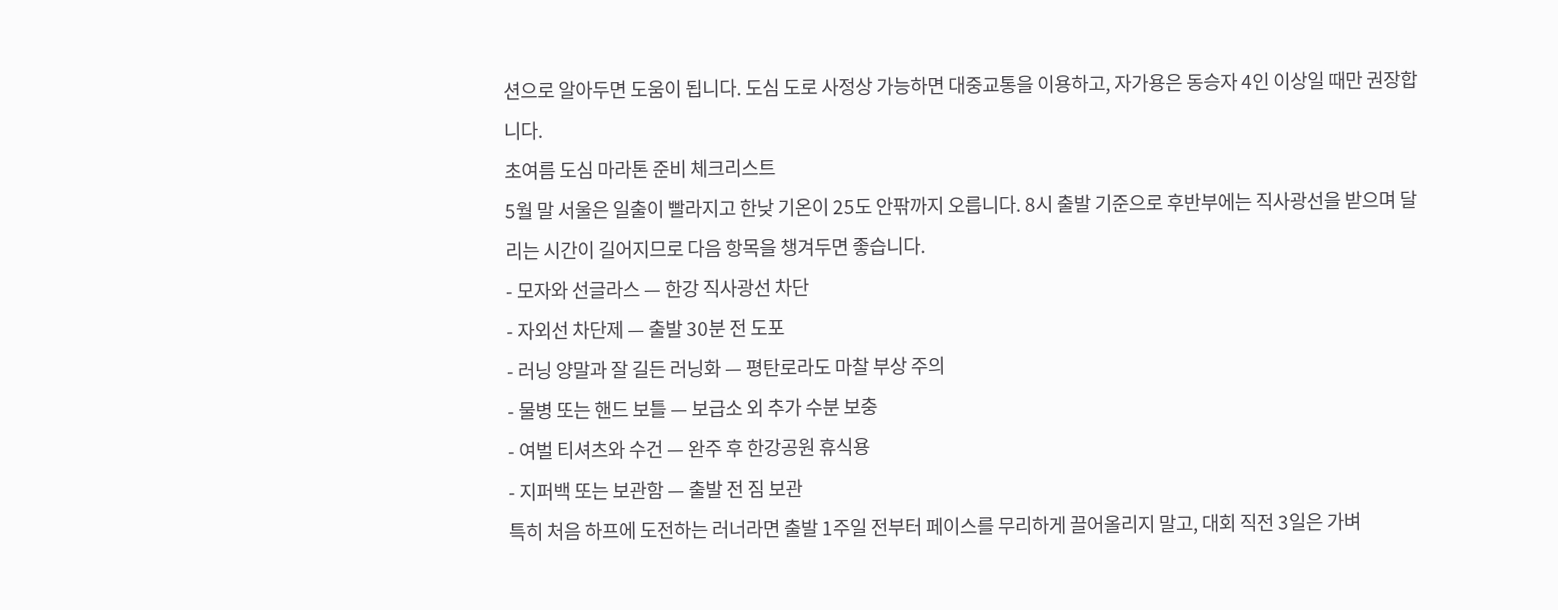션으로 알아두면 도움이 됩니다. 도심 도로 사정상 가능하면 대중교통을 이용하고, 자가용은 동승자 4인 이상일 때만 권장합니다.
초여름 도심 마라톤 준비 체크리스트
5월 말 서울은 일출이 빨라지고 한낮 기온이 25도 안팎까지 오릅니다. 8시 출발 기준으로 후반부에는 직사광선을 받으며 달리는 시간이 길어지므로 다음 항목을 챙겨두면 좋습니다.
- 모자와 선글라스 — 한강 직사광선 차단
- 자외선 차단제 — 출발 30분 전 도포
- 러닝 양말과 잘 길든 러닝화 — 평탄로라도 마찰 부상 주의
- 물병 또는 핸드 보틀 — 보급소 외 추가 수분 보충
- 여벌 티셔츠와 수건 — 완주 후 한강공원 휴식용
- 지퍼백 또는 보관함 — 출발 전 짐 보관
특히 처음 하프에 도전하는 러너라면 출발 1주일 전부터 페이스를 무리하게 끌어올리지 말고, 대회 직전 3일은 가벼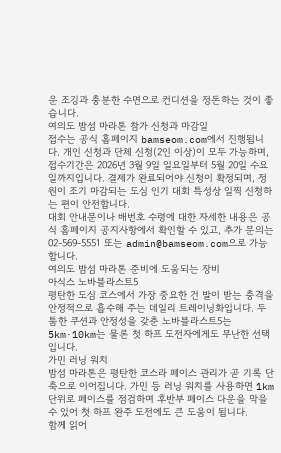운 조깅과 충분한 수면으로 컨디션을 정돈하는 것이 좋습니다.
여의도 밤섬 마라톤 참가 신청과 마감일
접수는 공식 홈페이지 bamseom.com에서 진행됩니다. 개인 신청과 단체 신청(2인 이상)이 모두 가능하며, 접수기간은 2026년 3월 9일 일요일부터 5월 20일 수요일까지입니다. 결제가 완료되어야 신청이 확정되며, 정원이 조기 마감되는 도심 인기 대회 특성상 일찍 신청하는 편이 안전합니다.
대회 안내문이나 배번호 수령에 대한 자세한 내용은 공식 홈페이지 공지사항에서 확인할 수 있고, 추가 문의는 02-569-5551 또는 admin@bamseom.com으로 가능합니다.
여의도 밤섬 마라톤 준비에 도움되는 장비
아식스 노바블라스트5
평탄한 도심 코스에서 가장 중요한 건 발이 받는 충격을 안정적으로 흡수해 주는 데일리 트레이닝화입니다. 두툼한 쿠션과 안정성을 갖춘 노바블라스트5는 5km·10km는 물론 첫 하프 도전자에게도 무난한 선택입니다.
가민 러닝 워치
밤섬 마라톤은 평탄한 코스라 페이스 관리가 곧 기록 단축으로 이어집니다. 가민 등 러닝 워치를 사용하면 1km 단위로 페이스를 점검하며 후반부 페이스 다운을 막을 수 있어 첫 하프 완주 도전에도 큰 도움이 됩니다.
함께 읽어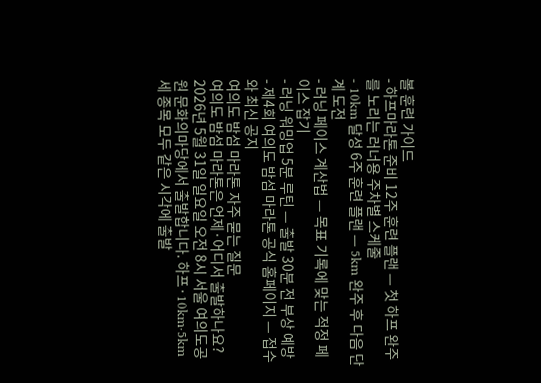볼 훈련 가이드
- 하프마라톤 준비 12주 훈련 플랜 — 첫 하프 완주를 노리는 러너용 주차별 스케줄
- 10km 달성 6주 훈련 플랜 — 5km 완주 후 다음 단계 도전
- 러닝 페이스 계산법 — 목표 기록에 맞는 적정 페이스 잡기
- 러닝 워밍업 5분 루틴 — 출발 30분 전 부상 예방
- 제4회 여의도 밤섬 마라톤 공식 홈페이지 — 접수와 최신 공지
여의도 밤섬 마라톤 자주 묻는 질문
여의도 밤섬 마라톤은 언제·어디서 출발하나요?
2026년 5월 31일 일요일 오전 8시 서울 여의도공원 문화의마당에서 출발합니다. 하프·10km·5km 세 종목 모두 같은 시각에 출발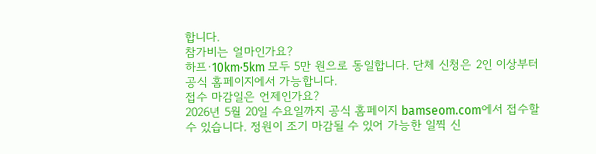합니다.
참가비는 얼마인가요?
하프·10km·5km 모두 5만 원으로 동일합니다. 단체 신청은 2인 이상부터 공식 홈페이지에서 가능합니다.
접수 마감일은 언제인가요?
2026년 5월 20일 수요일까지 공식 홈페이지 bamseom.com에서 접수할 수 있습니다. 정원이 조기 마감될 수 있어 가능한 일찍 신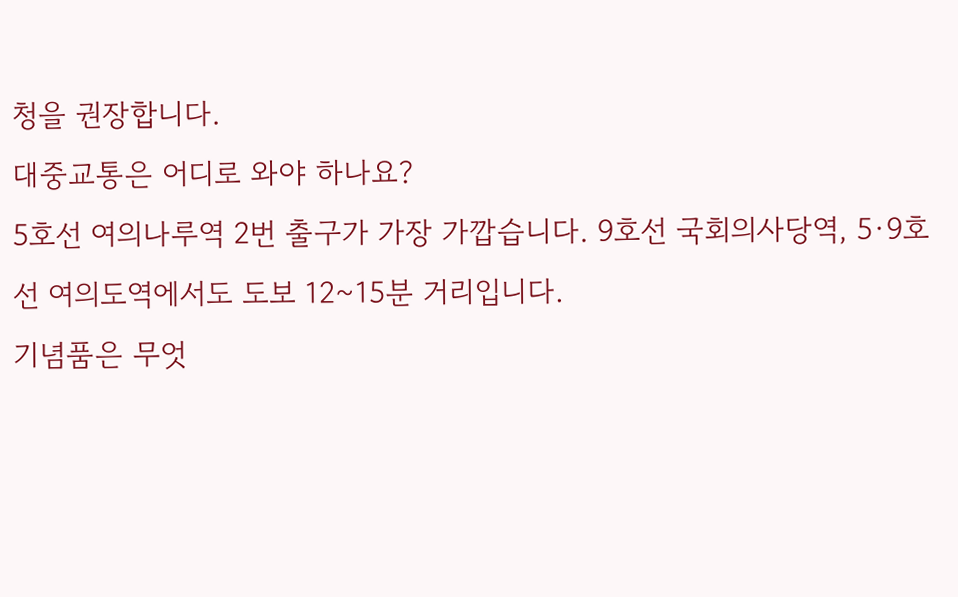청을 권장합니다.
대중교통은 어디로 와야 하나요?
5호선 여의나루역 2번 출구가 가장 가깝습니다. 9호선 국회의사당역, 5·9호선 여의도역에서도 도보 12~15분 거리입니다.
기념품은 무엇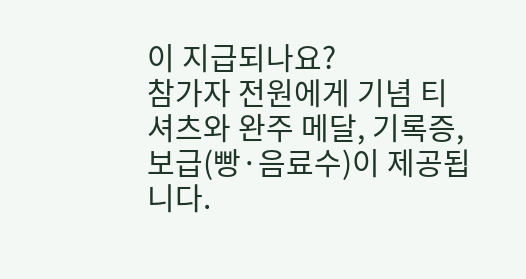이 지급되나요?
참가자 전원에게 기념 티셔츠와 완주 메달, 기록증, 보급(빵·음료수)이 제공됩니다.